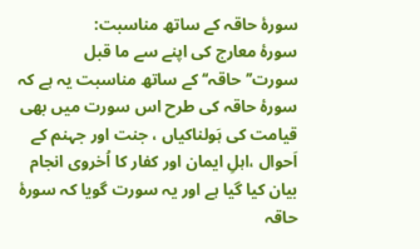سورۂ حاقہ کے ساتھ مناسبت:
سورۂ معارج کی اپنے سے ما قبل سورت’’حاقہ‘‘ کے ساتھ مناسبت یہ ہے کہ سورۂ حاقہ کی طرح اس سورت میں بھی قیامت کی ہَولناکیاں ، جنت اور جہنم کے اَحوال ،اہلِ ایمان اور کفار کا اُخروی انجام بیان کیا گیا ہے اور یہ سورت گویا کہ سورۂ حاقہ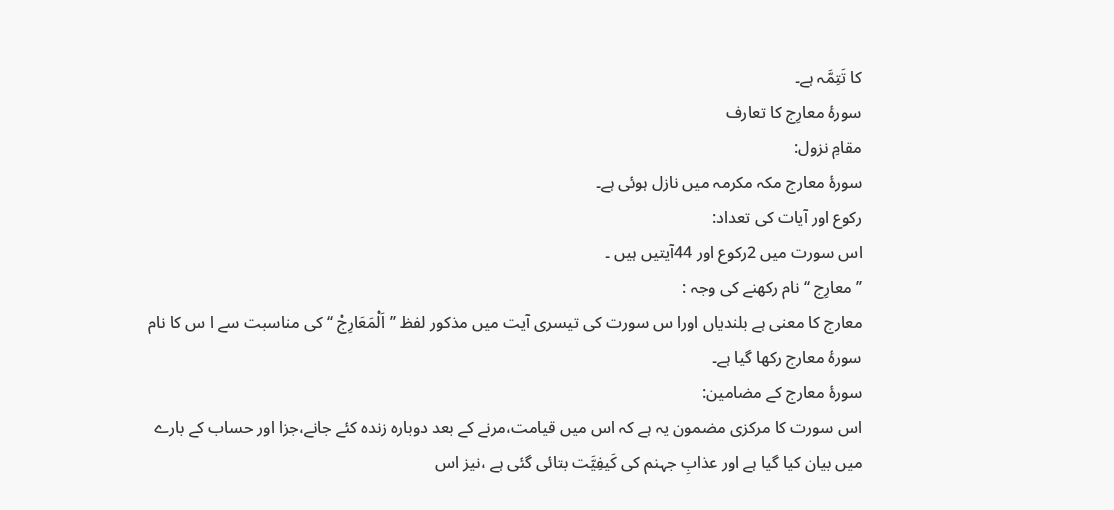کا تَتِمَّہ ہے۔
سورۂ معارِج کا تعارف
مقامِ نزول:
سورۂ معارج مکہ مکرمہ میں نازل ہوئی ہے۔
رکوع اور آیات کی تعداد:
اس سورت میں 2رکوع اور 44آیتیں ہیں ۔
’’ معارِج ‘‘نام رکھنے کی وجہ :
معارج کا معنی ہے بلندیاں اورا س سورت کی تیسری آیت میں مذکور لفظ ’’اَلْمَعَارِجْ ‘‘ کی مناسبت سے ا س کا نام سورۂ معارج رکھا گیا ہے۔
سورۂ معارج کے مضامین:
اس سورت کا مرکزی مضمون یہ ہے کہ اس میں قیامت،مرنے کے بعد دوبارہ زندہ کئے جانے،جزا اور حساب کے بارے میں بیان کیا گیا ہے اور عذابِ جہنم کی کَیفِیَّت بتائی گئی ہے ،نیز اس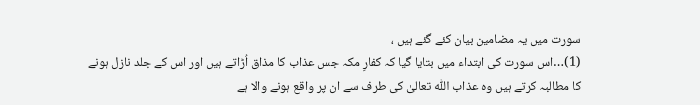سورت میں یہ مضامین بیان کئے گئے ہیں ،
(1)…اس سورت کی ابتداء میں بتایا گیا کہ کفارِ مکہ جس عذاب کا مذاق اُڑاتے ہیں اور اس کے جلد نازل ہونے کا مطالبہ کرتے ہیں وہ عذاب اللّٰہ تعالیٰ کی طرف سے ان پر واقع ہونے والا ہے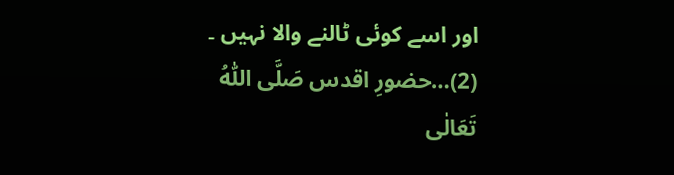اور اسے کوئی ٹالنے والا نہیں ۔
(2)…حضورِ اقدس صَلَّی اللّٰہُ تَعَالٰی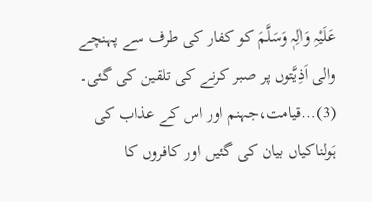عَلَیْہِ وَاٰلِہٖ وَسَلَّمَ کو کفار کی طرف سے پہنچے والی اَذِیَّتوں پر صبر کرنے کی تلقین کی گئی۔
(3)…قیامت،جہنم اور اس کے عذاب کی ہَولناکیاں بیان کی گئیں اور کافروں کا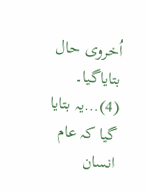اُخروی حال بتایاگیا۔
(4)…یہ بتایا گیا کہ عام انسان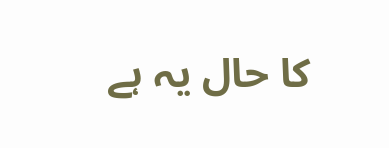کا حال یہ ہے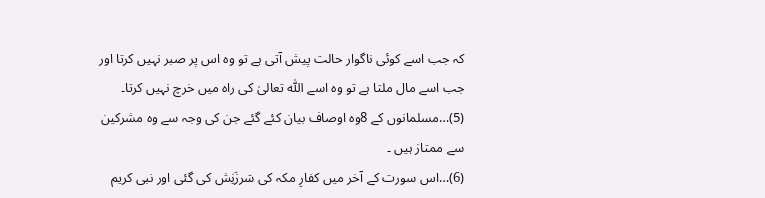کہ جب اسے کوئی ناگوار حالت پیش آتی ہے تو وہ اس پر صبر نہیں کرتا اور جب اسے مال ملتا ہے تو وہ اسے اللّٰہ تعالیٰ کی راہ میں خرچ نہیں کرتا۔
(5)…مسلمانوں کے 8وہ اوصاف بیان کئے گئے جن کی وجہ سے وہ مشرکین سے ممتاز ہیں ۔
(6)…اس سورت کے آخر میں کفارِ مکہ کی سَرزَنِش کی گئی اور نبی کریم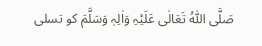صَلَّی اللّٰہُ تَعَالٰی عَلَیْہِ وَاٰلِہٖ وَسَلَّمَ کو تسلی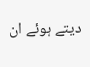دیتے ہوئے ان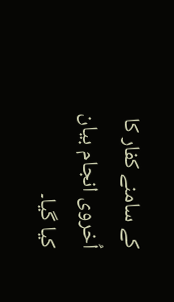کے سامنے کفار کا اُخروی انجام بیان کیا گیا۔